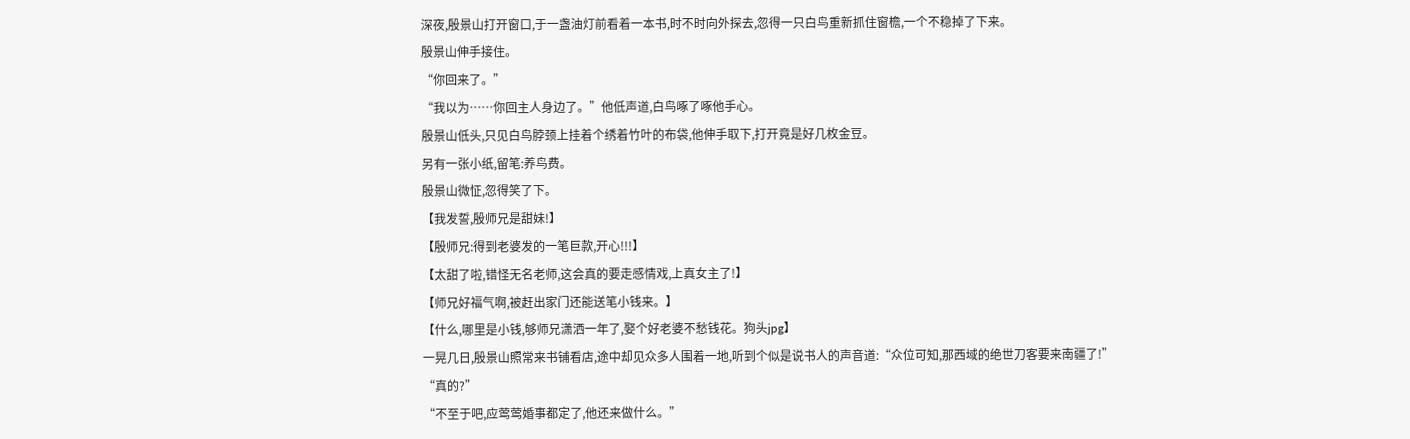深夜,殷景山打开窗口,于一盏油灯前看着一本书,时不时向外探去,忽得一只白鸟重新抓住窗檐,一个不稳掉了下来。
殷景山伸手接住。
“你回来了。”
“我以为……你回主人身边了。”他低声道,白鸟啄了啄他手心。
殷景山低头,只见白鸟脖颈上挂着个绣着竹叶的布袋,他伸手取下,打开竟是好几枚金豆。
另有一张小纸,留笔:养鸟费。
殷景山微怔,忽得笑了下。
【我发誓,殷师兄是甜妹!】
【殷师兄:得到老婆发的一笔巨款,开心!!!】
【太甜了啦,错怪无名老师,这会真的要走感情戏,上真女主了!】
【师兄好福气啊,被赶出家门还能送笔小钱来。】
【什么,哪里是小钱,够师兄潇洒一年了,娶个好老婆不愁钱花。狗头jpg】
一晃几日,殷景山照常来书铺看店,途中却见众多人围着一地,听到个似是说书人的声音道:“众位可知,那西域的绝世刀客要来南疆了!”
“真的?”
“不至于吧,应莺莺婚事都定了,他还来做什么。”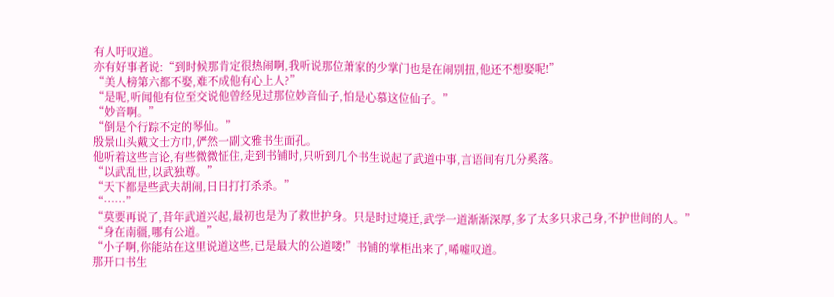有人吁叹道。
亦有好事者说:“到时候那肯定很热闹啊,我听说那位萧家的少掌门也是在闹别扭,他还不想娶呢!”
“美人榜第六都不娶,难不成他有心上人?”
“是呢,听闻他有位至交说他曾经见过那位妙音仙子,怕是心慕这位仙子。”
“妙音啊。”
“倒是个行踪不定的琴仙。”
殷景山头戴文士方巾,俨然一副文雅书生面孔。
他听着这些言论,有些微微怔住,走到书铺时,只听到几个书生说起了武道中事,言语间有几分奚落。
“以武乱世,以武独尊。”
“天下都是些武夫胡闹,日日打打杀杀。”
“……”
“莫要再说了,昔年武道兴起,最初也是为了救世护身。只是时过境迁,武学一道渐渐深厚,多了太多只求己身,不护世间的人。”
“身在南疆,哪有公道。”
“小子啊,你能站在这里说道这些,已是最大的公道喽!”书铺的掌柜出来了,唏嘘叹道。
那开口书生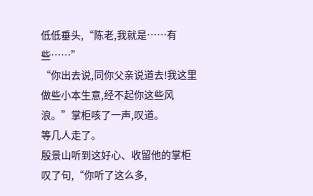低低垂头,“陈老,我就是……有些……”
“你出去说,同你父亲说道去!我这里做些小本生意,经不起你这些风浪。”掌柜咳了一声,叹道。
等几人走了。
殷景山听到这好心、收留他的掌柜叹了句,“你听了这么多,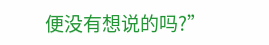便没有想说的吗?”